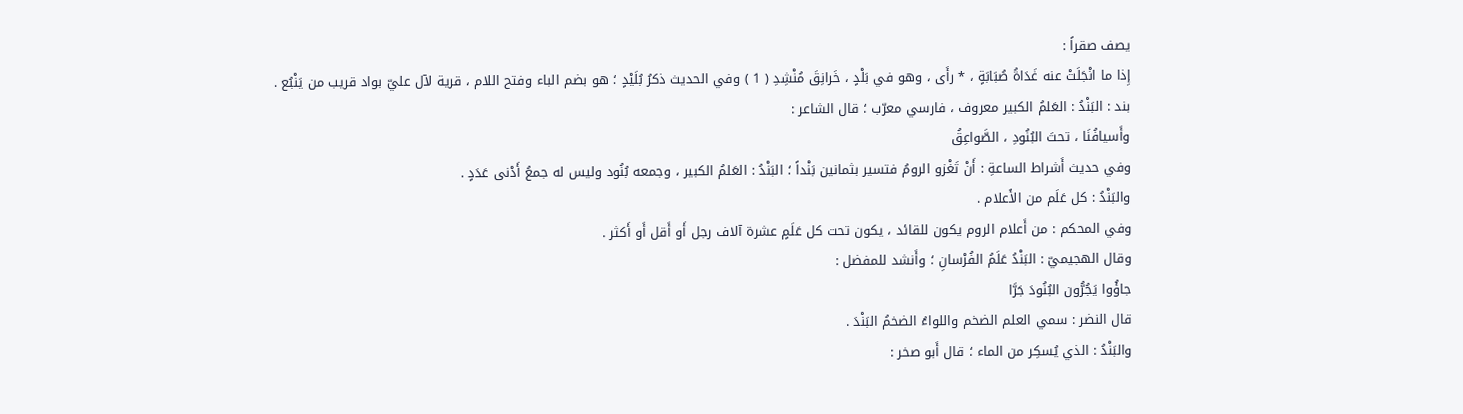يصف صقراً :
إِذا ما انْجَلَتْ عنه غَدَاةُ صُبَابَةٍ ، * رأَى ، وهو في بَلْدٍ ، خَرانِقَ مُنْشِدِ ( 1 ) وفي الحديث ذكرُ بُلَيْدٍ ؛ هو بضم الباء وفتح اللام ، قرية لآل عليّ بواد قريب من يَنْبُع .
بند : البَنْدُ : العَلمُ الكبير معروف ، فارسي معرّب ؛ قال الشاعر :
وأَسيافُنَا ، تحتَ البُنُودِ ، الصَّواعِقُ
وفي حديث أَشراط الساعةِ : أَنْ تَغْزو الرومُ فتسير بثمانين بَنْداً ؛ البَنْدُ : العَلمُ الكبير ، وجمعه بُنُود وليس له جمعُ أَدْنى عَدَدٍ .
والبَنْدُ : كل عَلَم من الأَعلام .
وفي المحكم : من أَعلام الروم يكون للقائد ، يكون تحت كل عَلَمٍ عشرة آلاف رجل أَو أَقل أَو أَكثر .
وقال الهجيميّ : البَنْدُ عَلَمُ الفُرْسانِ ؛ وأَنشد للمفضل :
جاؤُوا يَجُرُّون البُنُودَ جَرَّا
قال النضر : سمي العلم الضخم واللواءُ الضخمُ البَنْدَ .
والبَنْدُ : الذي يُسكِر من الماء ؛ قال أَبو صخر :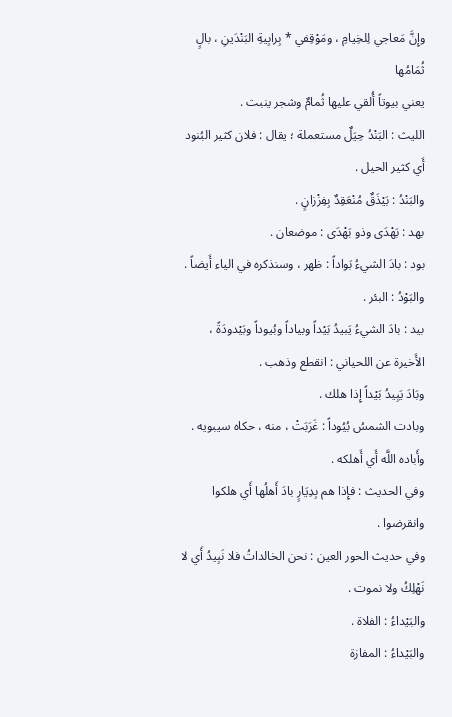وإِنَّ مَعاجي لِلخِيامِ ، ومَوْقِفي * بِرابِيةِ البَنْدَينِ ، بالٍ ثُمَامُها
يعني بيوتاً أُلقي عليها ثُمامٌ وشجر ينبت .
الليث : البَنْدُ حِيَلٌ مستعملة ؛ يقال : فلان كثير البُنود أَي كثير الحيل .
والبَنْدُ : بَيْذَقٌ مُنْعَقِدٌ بِفِزْزانٍ .
بهد : بَهْدَى وذو بَهْدَى : موضعان .
بود : بادَ الشيءُ بَواداً : ظهر ، وسنذكره في الياء أَيضاً .
والبَوْدُ : البئر .
بيد : بادَ الشيءُ يَبيدُ بَيْداً وبياداً وبُيوداً وبَيْدودَةً ، الأَخيرة عن اللحياني : انقطع وذهب .
وبَادَ يَبِيدُ بَيْداً إِذا هلك .
وبادت الشمسُ بُيُوداً : غَرَبَتْ ، منه ، حكاه سيبويه .
وأَباده اللَّه أَي أَهلكه .
وفي الحديث : فإِذا هم بِدِيَارٍ بادَ أَهلُها أَي هلكوا وانقرضوا .
وفي حديث الحور العين : نحن الخالداتُ فلا نَبِيدُ أَي لا نَهْلِكُ ولا نموت .
والبَيْداءُ : الفلاة .
والبَيْداءُ : المفازة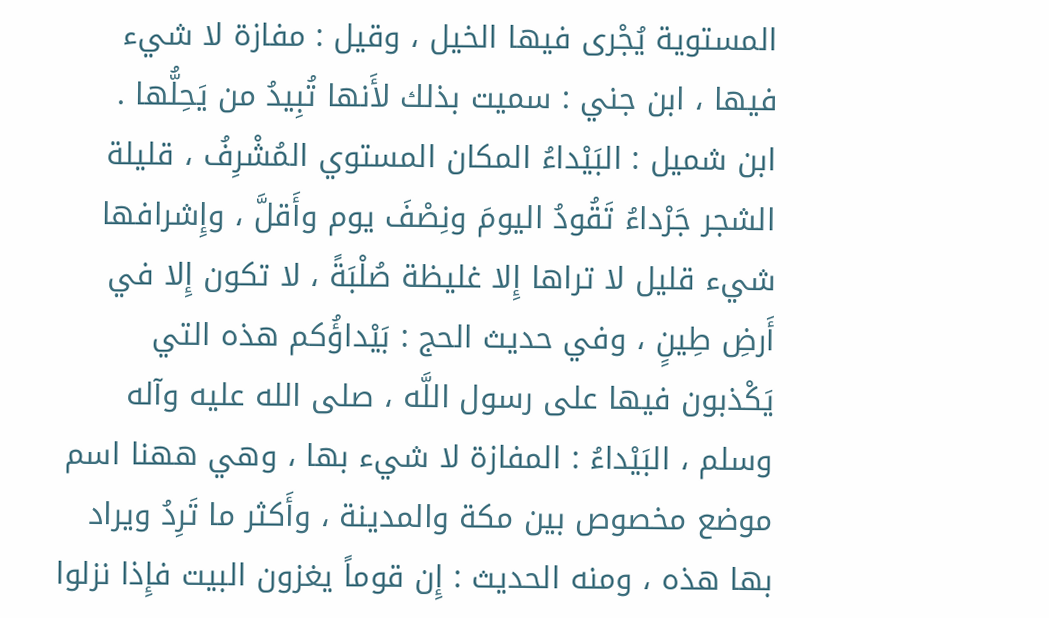المستوية يُجْرى فيها الخيل ، وقيل : مفازة لا شيء فيها ، ابن جني : سميت بذلك لأَنها تُبِيدُ من يَحِلُّها .
ابن شميل : البَيْداءُ المكان المستوي المُشْرِفُ ، قليلة الشجر جَرْداءُ تَقُودُ اليومَ ونِصْفَ يوم وأَقلَّ ، وإِشرافها شيء قليل لا تراها إِلا غليظة صُلْبَةً ، لا تكون إِلا في أَرضِ طِينٍ ، وفي حديث الحج : بَيْداؤُكم هذه التي يَكْذبون فيها على رسول اللَّه ، صلى الله عليه وآله وسلم ، البَيْداءُ : المفازة لا شيء بها ، وهي ههنا اسم موضع مخصوص بين مكة والمدينة ، وأَكثر ما تَرِدُ ويراد بها هذه ، ومنه الحديث : إِن قوماً يغزون البيت فإِذا نزلوا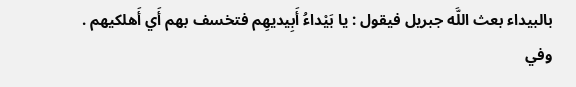بالبيداء بعث اللَّه جبريل فيقول : يا بَيْداءُ أَبِيديهِم فتخسف بهم أَي أَهلكيهم .
وفي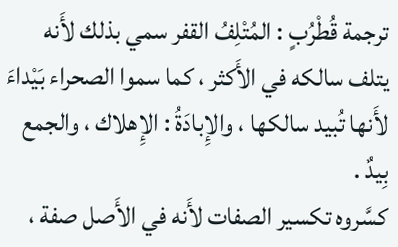ترجمة قُطْرُبٍ : المُتْلِفُ القفر سمي بذلك لأَنه يتلف سالكه في الأَكثر ، كما سموا الصحراء بَيْداءَ لأَنها تُبيد سالكها ، والإِبادَةُ : الإِهلاك ، والجمع بِيدٌ .
كسَّروه تكسير الصفات لأَنه في الأَصل صفة ،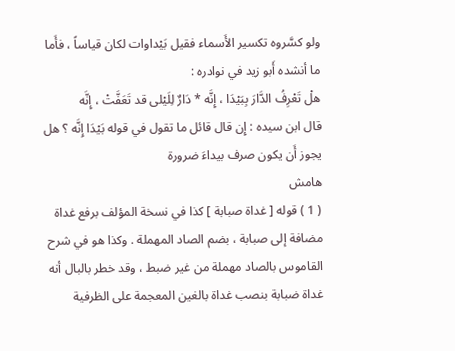ولو كسَّروه تكسير الأَسماء فقيل بَيْداوات لكان قياساً ، فأَما ما أنشده أَبو زيد في نوادره :
هلْ تَعْرِفُ الدَّارَ بِبَيْدَا ، إِنَّه * دَارٌ لِلَيْلى قد تَعَفَّتْ ، إِنَّه
قال ابن سيده : إِن قال قائل ما تقول في قوله بَيْدَا إِنَّه ؟ هل يجوز أَن يكون صرف بيداءَ ضرورة
هامش
( 1 ) قوله [ غداة صبابة ] كذا في نسخة المؤلف برفع غداة مضافة إلى صبابة ، بضم الصاد المهملة . وكذا هو في شرح القاموس بالصاد مهملة من غير ضبط ، وقد خطر بالبال أنه غداة ضبابة بنصب غداة بالغين المعجمة على الظرفية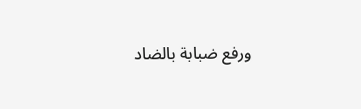ورفع ضبابة بالضاد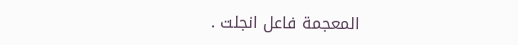المعجمة فاعل انجلت .